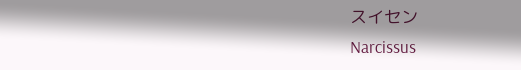スイセン
Narcissus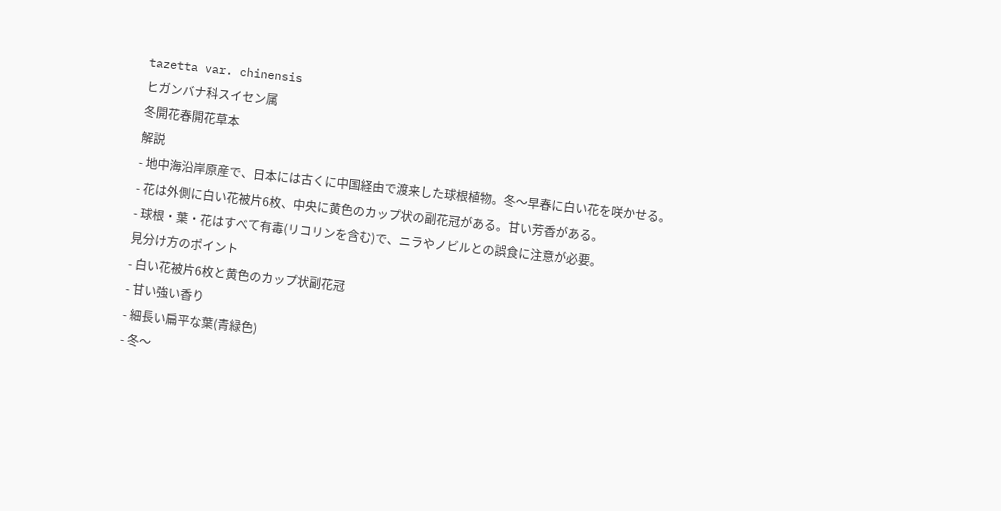tazetta var. chinensis
ヒガンバナ科スイセン属
冬開花春開花草本
解説
- 地中海沿岸原産で、日本には古くに中国経由で渡来した球根植物。冬〜早春に白い花を咲かせる。
- 花は外側に白い花被片6枚、中央に黄色のカップ状の副花冠がある。甘い芳香がある。
- 球根・葉・花はすべて有毒(リコリンを含む)で、ニラやノビルとの誤食に注意が必要。
見分け方のポイント
- 白い花被片6枚と黄色のカップ状副花冠
- 甘い強い香り
- 細長い扁平な葉(青緑色)
- 冬〜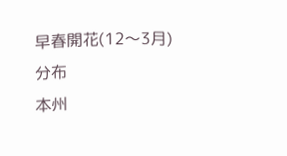早春開花(12〜3月)
分布
本州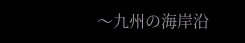〜九州の海岸沿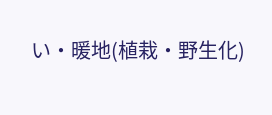い・暖地(植栽・野生化)